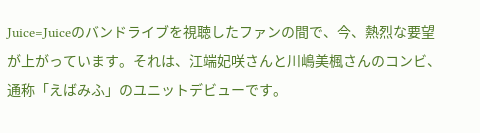Juice=Juiceのバンドライブを視聴したファンの間で、今、熱烈な要望が上がっています。それは、江端妃咲さんと川嶋美楓さんのコンビ、通称「えばみふ」のユニットデビューです。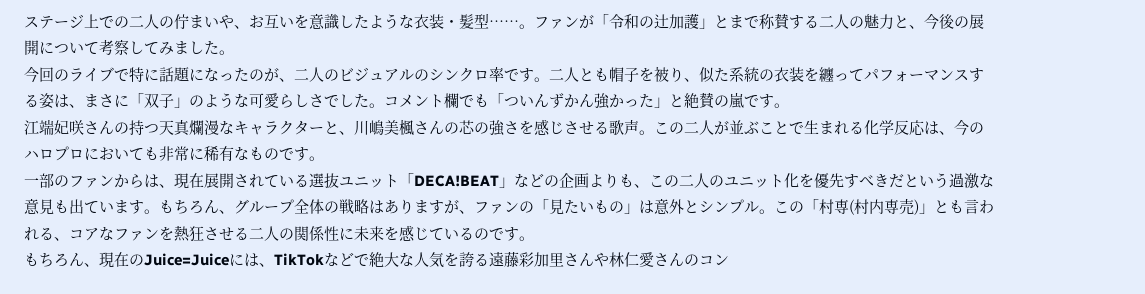ステージ上での二人の佇まいや、お互いを意識したような衣装・髪型……。ファンが「令和の辻加護」とまで称賛する二人の魅力と、今後の展開について考察してみました。
今回のライブで特に話題になったのが、二人のビジュアルのシンクロ率です。二人とも帽子を被り、似た系統の衣装を纏ってパフォーマンスする姿は、まさに「双子」のような可愛らしさでした。コメント欄でも「ついんずかん強かった」と絶賛の嵐です。
江端妃咲さんの持つ天真爛漫なキャラクターと、川嶋美楓さんの芯の強さを感じさせる歌声。この二人が並ぶことで生まれる化学反応は、今のハロプロにおいても非常に稀有なものです。
一部のファンからは、現在展開されている選抜ユニット「DECA!BEAT」などの企画よりも、この二人のユニット化を優先すべきだという過激な意見も出ています。もちろん、グループ全体の戦略はありますが、ファンの「見たいもの」は意外とシンプル。この「村専(村内専売)」とも言われる、コアなファンを熱狂させる二人の関係性に未来を感じているのです。
もちろん、現在のJuice=Juiceには、TikTokなどで絶大な人気を誇る遠藤彩加里さんや林仁愛さんのコン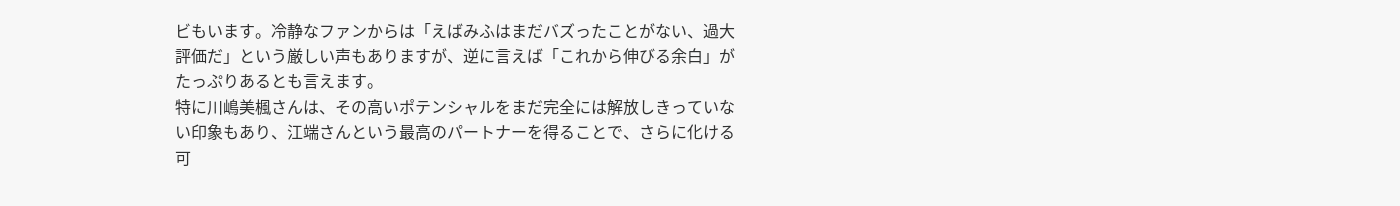ビもいます。冷静なファンからは「えばみふはまだバズったことがない、過大評価だ」という厳しい声もありますが、逆に言えば「これから伸びる余白」がたっぷりあるとも言えます。
特に川嶋美楓さんは、その高いポテンシャルをまだ完全には解放しきっていない印象もあり、江端さんという最高のパートナーを得ることで、さらに化ける可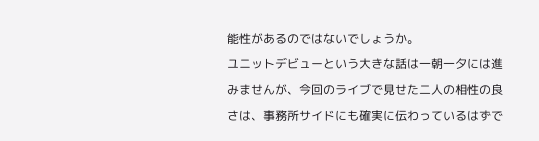能性があるのではないでしょうか。
ユニットデビューという大きな話は一朝一夕には進みませんが、今回のライブで見せた二人の相性の良さは、事務所サイドにも確実に伝わっているはずで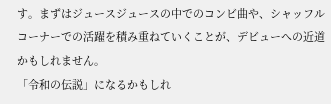す。まずはジュースジュースの中でのコンビ曲や、シャッフルコーナーでの活躍を積み重ねていくことが、デビューへの近道かもしれません。
「令和の伝説」になるかもしれ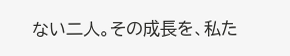ない二人。その成長を、私た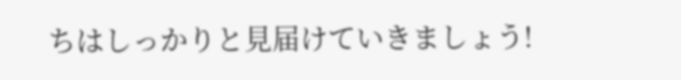ちはしっかりと見届けていきましょう!